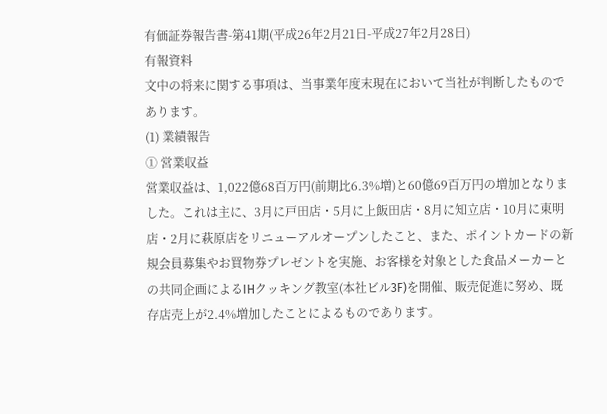有価証券報告書-第41期(平成26年2月21日-平成27年2月28日)
有報資料
文中の将来に関する事項は、当事業年度末現在において当社が判断したものであります。
(1) 業績報告
① 営業収益
営業収益は、1,022億68百万円(前期比6.3%増)と60億69百万円の増加となりました。これは主に、3月に戸田店・5月に上飯田店・8月に知立店・10月に東明店・2月に萩原店をリニューアルオープンしたこと、また、ポイントカードの新規会員募集やお買物券プレゼントを実施、お客様を対象とした食品メーカーとの共同企画によるIHクッキング教室(本社ビル3F)を開催、販売促進に努め、既存店売上が2.4%増加したことによるものであります。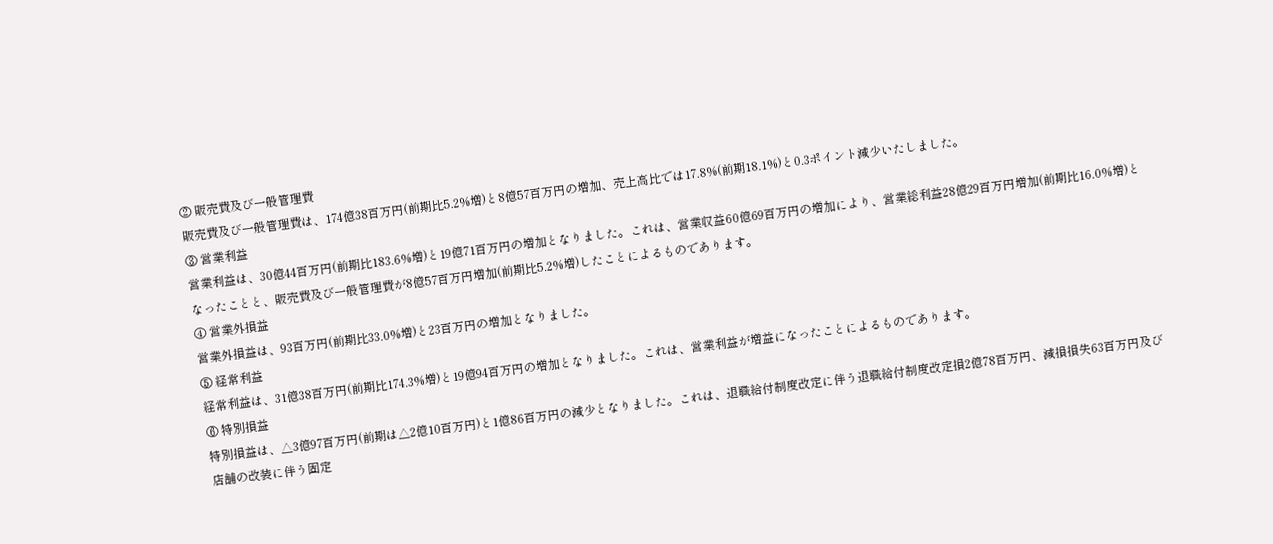② 販売費及び一般管理費
販売費及び一般管理費は、174億38百万円(前期比5.2%増)と8億57百万円の増加、売上高比では17.8%(前期18.1%)と0.3ポイント減少いたしました。
③ 営業利益
営業利益は、30億44百万円(前期比183.6%増)と19億71百万円の増加となりました。これは、営業収益60億69百万円の増加により、営業総利益28億29百万円増加(前期比16.0%増)となったことと、販売費及び一般管理費が8億57百万円増加(前期比5.2%増)したことによるものであります。
④ 営業外損益
営業外損益は、93百万円(前期比33.0%増)と23百万円の増加となりました。
⑤ 経常利益
経常利益は、31億38百万円(前期比174.3%増)と19億94百万円の増加となりました。これは、営業利益が増益になったことによるものであります。
⑥ 特別損益
特別損益は、△3億97百万円(前期は△2億10百万円)と1億86百万円の減少となりました。これは、退職給付制度改定に伴う退職給付制度改定損2億78百万円、減損損失63百万円及び店舗の改装に伴う固定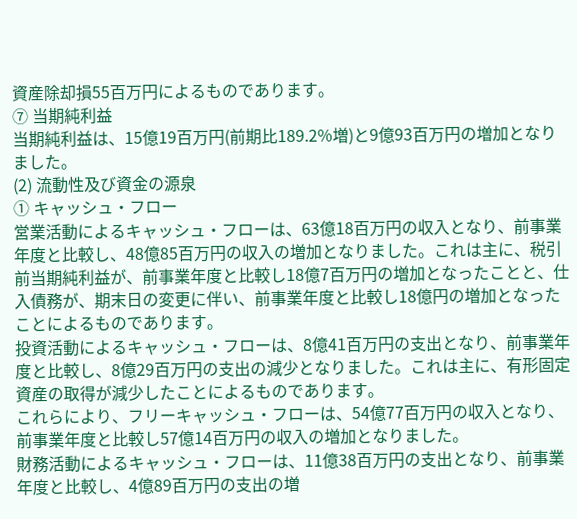資産除却損55百万円によるものであります。
⑦ 当期純利益
当期純利益は、15億19百万円(前期比189.2%増)と9億93百万円の増加となりました。
(2) 流動性及び資金の源泉
① キャッシュ・フロー
営業活動によるキャッシュ・フローは、63億18百万円の収入となり、前事業年度と比較し、48億85百万円の収入の増加となりました。これは主に、税引前当期純利益が、前事業年度と比較し18億7百万円の増加となったことと、仕入債務が、期末日の変更に伴い、前事業年度と比較し18億円の増加となったことによるものであります。
投資活動によるキャッシュ・フローは、8億41百万円の支出となり、前事業年度と比較し、8億29百万円の支出の減少となりました。これは主に、有形固定資産の取得が減少したことによるものであります。
これらにより、フリーキャッシュ・フローは、54億77百万円の収入となり、前事業年度と比較し57億14百万円の収入の増加となりました。
財務活動によるキャッシュ・フローは、11億38百万円の支出となり、前事業年度と比較し、4億89百万円の支出の増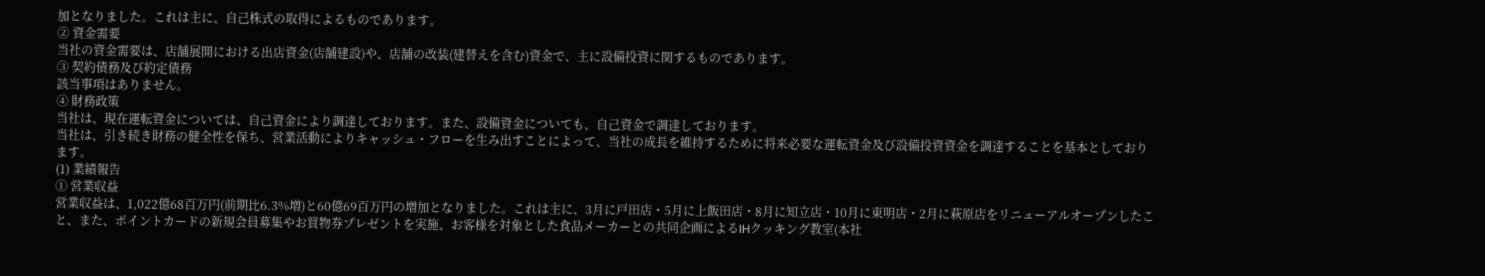加となりました。これは主に、自己株式の取得によるものであります。
② 資金需要
当社の資金需要は、店舗展開における出店資金(店舗建設)や、店舗の改装(建替えを含む)資金で、主に設備投資に関するものであります。
③ 契約債務及び約定債務
該当事項はありません。
④ 財務政策
当社は、現在運転資金については、自己資金により調達しております。また、設備資金についても、自己資金で調達しております。
当社は、引き続き財務の健全性を保ち、営業活動によりキャッシュ・フローを生み出すことによって、当社の成長を維持するために将来必要な運転資金及び設備投資資金を調達することを基本としております。
(1) 業績報告
① 営業収益
営業収益は、1,022億68百万円(前期比6.3%増)と60億69百万円の増加となりました。これは主に、3月に戸田店・5月に上飯田店・8月に知立店・10月に東明店・2月に萩原店をリニューアルオープンしたこと、また、ポイントカードの新規会員募集やお買物券プレゼントを実施、お客様を対象とした食品メーカーとの共同企画によるIHクッキング教室(本社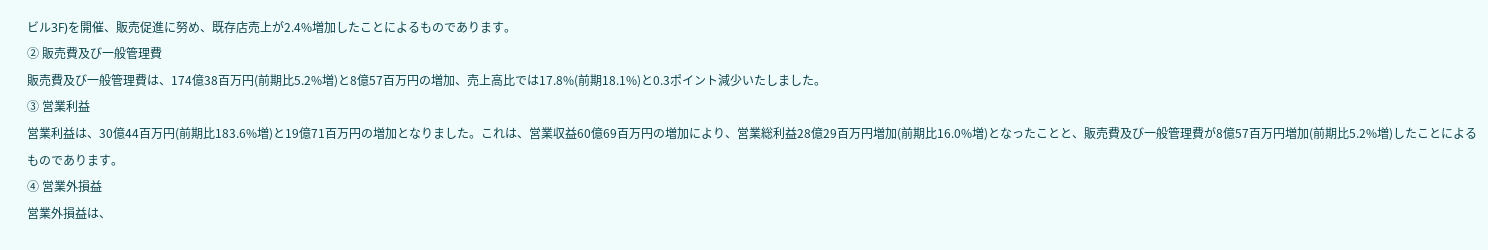ビル3F)を開催、販売促進に努め、既存店売上が2.4%増加したことによるものであります。
② 販売費及び一般管理費
販売費及び一般管理費は、174億38百万円(前期比5.2%増)と8億57百万円の増加、売上高比では17.8%(前期18.1%)と0.3ポイント減少いたしました。
③ 営業利益
営業利益は、30億44百万円(前期比183.6%増)と19億71百万円の増加となりました。これは、営業収益60億69百万円の増加により、営業総利益28億29百万円増加(前期比16.0%増)となったことと、販売費及び一般管理費が8億57百万円増加(前期比5.2%増)したことによるものであります。
④ 営業外損益
営業外損益は、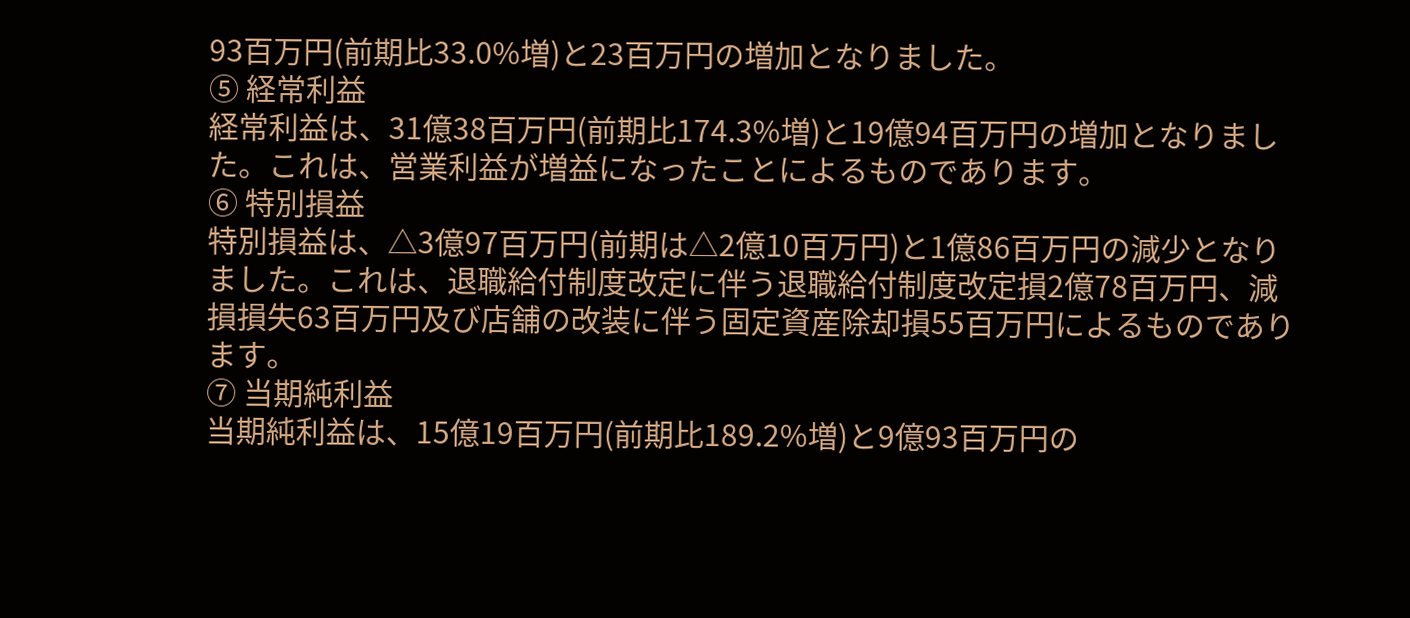93百万円(前期比33.0%増)と23百万円の増加となりました。
⑤ 経常利益
経常利益は、31億38百万円(前期比174.3%増)と19億94百万円の増加となりました。これは、営業利益が増益になったことによるものであります。
⑥ 特別損益
特別損益は、△3億97百万円(前期は△2億10百万円)と1億86百万円の減少となりました。これは、退職給付制度改定に伴う退職給付制度改定損2億78百万円、減損損失63百万円及び店舗の改装に伴う固定資産除却損55百万円によるものであります。
⑦ 当期純利益
当期純利益は、15億19百万円(前期比189.2%増)と9億93百万円の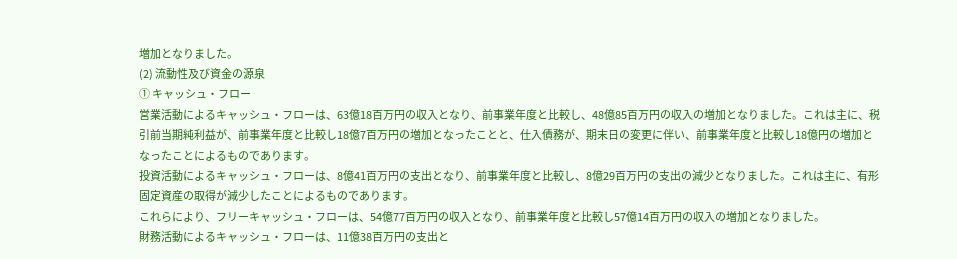増加となりました。
(2) 流動性及び資金の源泉
① キャッシュ・フロー
営業活動によるキャッシュ・フローは、63億18百万円の収入となり、前事業年度と比較し、48億85百万円の収入の増加となりました。これは主に、税引前当期純利益が、前事業年度と比較し18億7百万円の増加となったことと、仕入債務が、期末日の変更に伴い、前事業年度と比較し18億円の増加となったことによるものであります。
投資活動によるキャッシュ・フローは、8億41百万円の支出となり、前事業年度と比較し、8億29百万円の支出の減少となりました。これは主に、有形固定資産の取得が減少したことによるものであります。
これらにより、フリーキャッシュ・フローは、54億77百万円の収入となり、前事業年度と比較し57億14百万円の収入の増加となりました。
財務活動によるキャッシュ・フローは、11億38百万円の支出と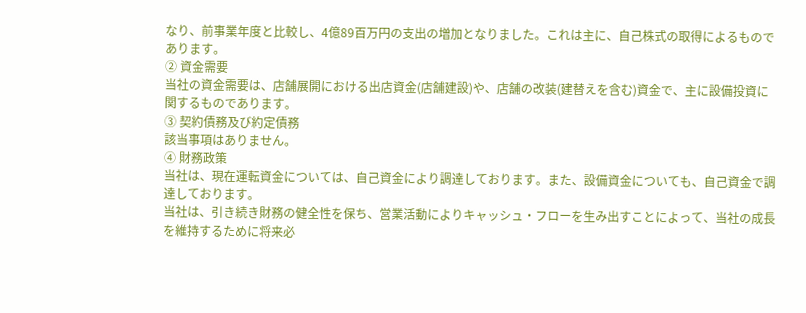なり、前事業年度と比較し、4億89百万円の支出の増加となりました。これは主に、自己株式の取得によるものであります。
② 資金需要
当社の資金需要は、店舗展開における出店資金(店舗建設)や、店舗の改装(建替えを含む)資金で、主に設備投資に関するものであります。
③ 契約債務及び約定債務
該当事項はありません。
④ 財務政策
当社は、現在運転資金については、自己資金により調達しております。また、設備資金についても、自己資金で調達しております。
当社は、引き続き財務の健全性を保ち、営業活動によりキャッシュ・フローを生み出すことによって、当社の成長を維持するために将来必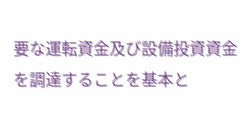要な運転資金及び設備投資資金を調達することを基本と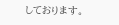しております。